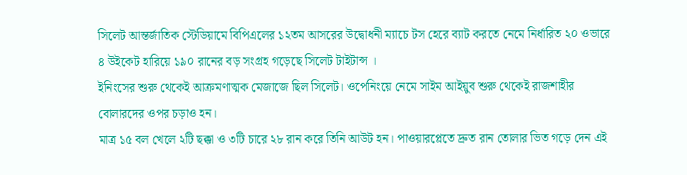সিলেট আন্তর্জাতিক স্টেডিয়ামে বিপিএলের ১২তম আসরের উদ্বোধনী ম্যাচে টস হেরে ব্যাট করতে নেমে নির্ধারিত ২০ ওভারে ৪ উইকেট হারিয়ে ১৯০ রানের বড় সংগ্রহ গড়েছে সিলেট টাইটান্স ।
ইনিংসের শুরু থেকেই আক্রমণাত্মক মেজাজে ছিল সিলেট। ওপেনিংয়ে নেমে সাইম আইয়ুব শুরু থেকেই রাজশাহীর বোলারদের ওপর চড়াও হন।
মাত্র ১৫ বল খেলে ২টি ছক্কা ও ৩টি চারে ২৮ রান করে তিনি আউট হন। পাওয়ারপ্লেতে দ্রুত রান তোলার ভিত গড়ে দেন এই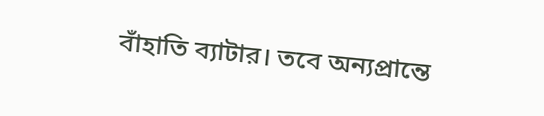বাঁহাতি ব্যাটার। তবে অন্যপ্রান্তে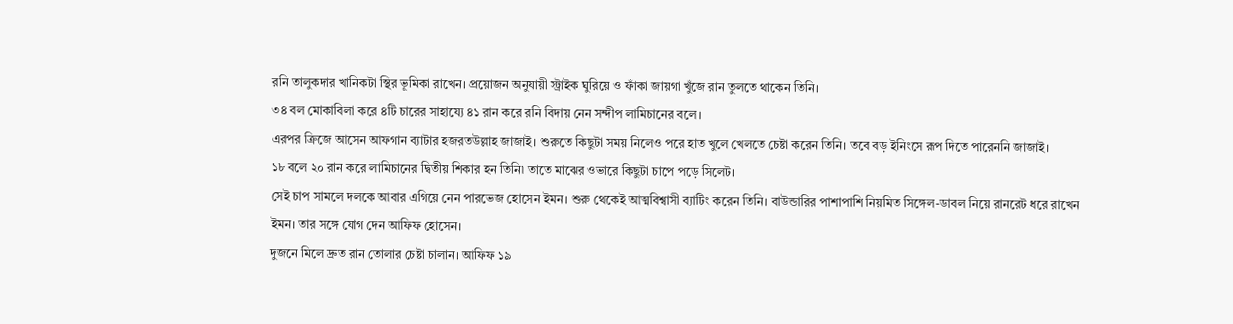রনি তালুকদার খানিকটা স্থির ভূমিকা রাখেন। প্রয়োজন অনুযায়ী স্ট্রাইক ঘুরিয়ে ও ফাঁকা জায়গা খুঁজে রান তুলতে থাকেন তিনি।
৩৪ বল মোকাবিলা করে ৪টি চারের সাহায্যে ৪১ রান করে রনি বিদায় নেন সন্দীপ লামিচানের বলে।
এরপর ক্রিজে আসেন আফগান ব্যাটার হজরতউল্লাহ জাজাই। শুরুতে কিছুটা সময় নিলেও পরে হাত খুলে খেলতে চেষ্টা করেন তিনি। তবে বড় ইনিংসে রূপ দিতে পারেননি জাজাই।
১৮ বলে ২০ রান করে লামিচানের দ্বিতীয় শিকার হন তিনি৷ তাতে মাঝের ওভারে কিছুটা চাপে পড়ে সিলেট।
সেই চাপ সামলে দলকে আবার এগিয়ে নেন পারভেজ হোসেন ইমন। শুরু থেকেই আত্মবিশ্বাসী ব্যাটিং করেন তিনি। বাউন্ডারির পাশাপাশি নিয়মিত সিঙ্গেল-ডাবল নিয়ে রানরেট ধরে রাখেন ইমন। তার সঙ্গে যোগ দেন আফিফ হোসেন।
দুজনে মিলে দ্রুত রান তোলার চেষ্টা চালান। আফিফ ১৯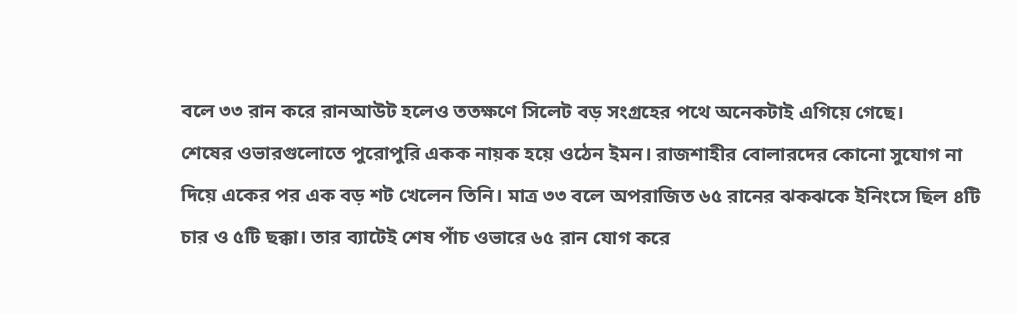বলে ৩৩ রান করে রানআউট হলেও ততক্ষণে সিলেট বড় সংগ্রহের পথে অনেকটাই এগিয়ে গেছে।
শেষের ওভারগুলোতে পুরোপুরি একক নায়ক হয়ে ওঠেন ইমন। রাজশাহীর বোলারদের কোনো সুযোগ না দিয়ে একের পর এক বড় শট খেলেন তিনি। মাত্র ৩৩ বলে অপরাজিত ৬৫ রানের ঝকঝকে ইনিংসে ছিল ৪টি চার ও ৫টি ছক্কা। তার ব্যাটেই শেষ পাঁচ ওভারে ৬৫ রান যোগ করে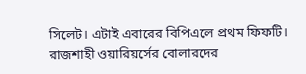সিলেট। এটাই এবারের বিপিএলে প্রথম ফিফটি।
রাজশাহী ওয়ারিয়র্সের বোলারদের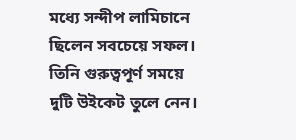মধ্যে সন্দীপ লামিচানে ছিলেন সবচেয়ে সফল। তিনি গুরুত্বপূর্ণ সময়ে দুটি উইকেট তুলে নেন।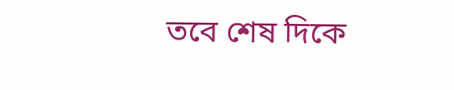তবে শেষ দিকে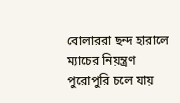বোলাররা ছন্দ হারালে ম্যাচের নিয়ন্ত্রণ পুরোপুরি চলে যায়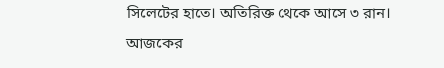সিলেটের হাতে। অতিরিক্ত থেকে আসে ৩ রান।
আজকের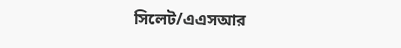সিলেট/এএসআর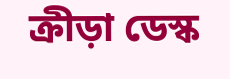ক্রীড়া ডেস্ক